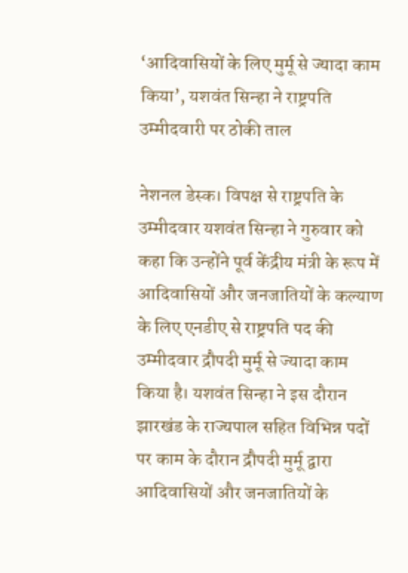‘आदिवासियों के लिए मुर्मू से ज्यादा काम किया’, यशवंत सिन्हा ने राष्ट्रपति उम्मीदवारी पर ठोकी ताल

नेशनल डेस्क। विपक्ष से राष्ट्रपति के उम्मीदवार यशवंत सिन्हा ने गुरुवार को कहा कि उन्होंने पूर्व केंद्रीय मंत्री के रूप में आदिवासियों और जनजातियों के कल्याण के लिए एनडीए से राष्ट्रपति पद की उम्मीदवार द्रौपदी मुर्मू से ज्यादा काम किया है। यशवंत सिन्हा ने इस दौरान झारखंड के राज्यपाल सहित विभिन्न पदों पर काम के दौरान द्रौपदी मुर्मू द्वारा आदिवासियों और जनजातियों के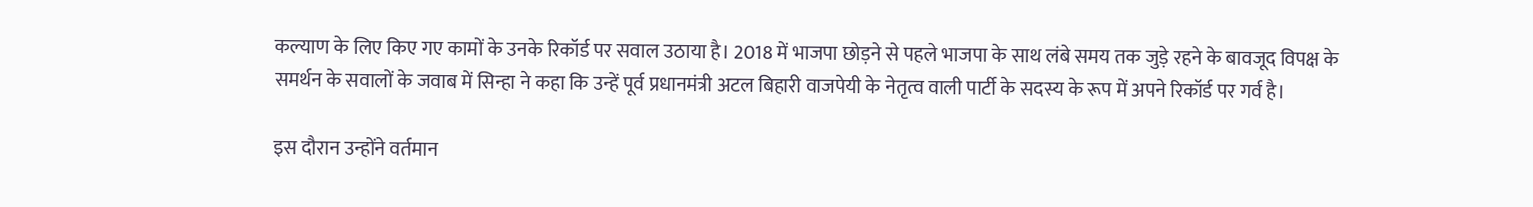कल्याण के लिए किए गए कामों के उनके रिकॉर्ड पर सवाल उठाया है। 2018 में भाजपा छोड़ने से पहले भाजपा के साथ लंबे समय तक जुड़े रहने के बावजूद विपक्ष के समर्थन के सवालों के जवाब में सिन्हा ने कहा कि उन्हें पूर्व प्रधानमंत्री अटल बिहारी वाजपेयी के नेतृत्व वाली पार्टी के सदस्य के रूप में अपने रिकॉर्ड पर गर्व है।

इस दौरान उन्होंने वर्तमान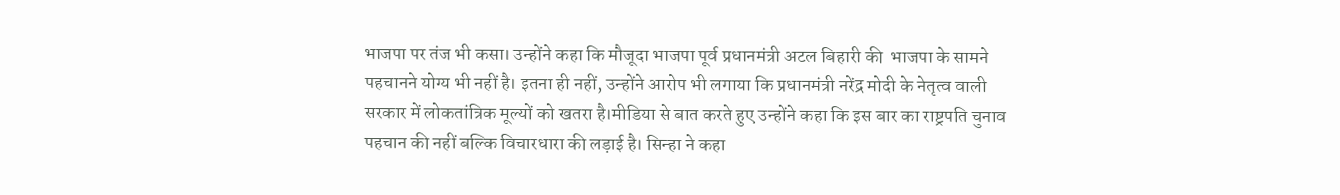भाजपा पर तंज भी कसा। उन्होंने कहा कि मौजूदा भाजपा पूर्व प्रधानमंत्री अटल बिहारी की  भाजपा के सामने पहचानने योग्य भी नहीं है। इतना ही नहीं, उन्होंने आरोप भी लगाया कि प्रधानमंत्री नरेंद्र मोदी के नेतृत्व वाली सरकार में लोकतांत्रिक मूल्यों को खतरा है।मीडिया से बात करते हुए उन्होंने कहा कि इस बार का राष्ट्रपति चुनाव पहचान की नहीं बल्कि विचारधारा की लड़ाई है। सिन्हा ने कहा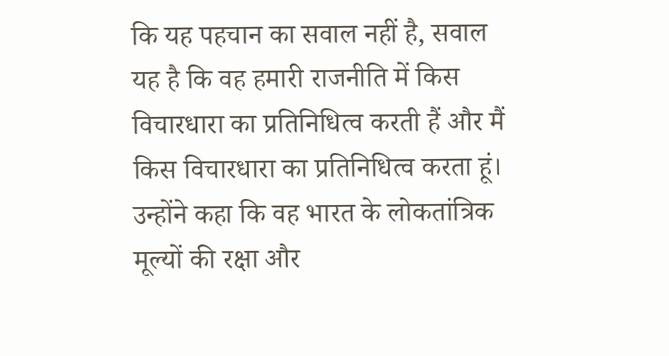कि यह पहचान का सवाल नहीं है, सवाल यह है कि वह हमारी राजनीति में किस विचारधारा का प्रतिनिधित्व करती हैं और मैं किस विचारधारा का प्रतिनिधित्व करता हूं। उन्होंने कहा कि वह भारत के लोकतांत्रिक मूल्यों की रक्षा और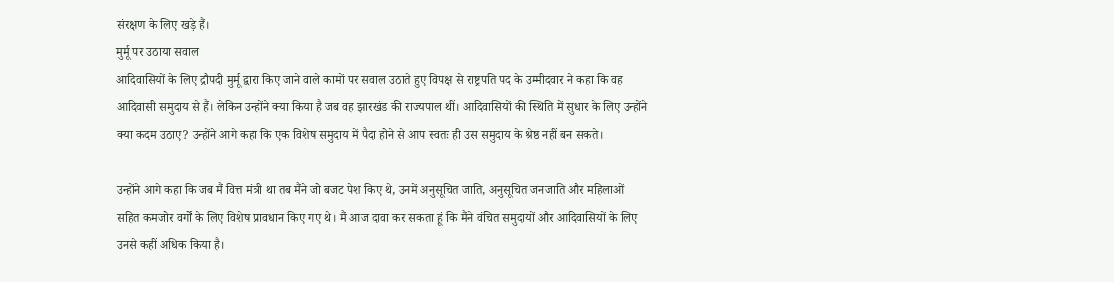संरक्षण के लिए खड़े हैं।
मुर्मू पर उठाया सवाल
आदिवासियों के लिए द्रौपदी मुर्मू द्वारा किए जाने वाले कामों पर सवाल उठाते हुए विपक्ष से राष्ट्रपति पद के उम्मीदवार ने कहा कि वह आदिवासी समुदाय से हैं। लेकिन उन्होंने क्या किया है जब वह झारखंड की राज्यपाल थीं। आदिवासियों की स्थिति में सुधार के लिए उन्होंने क्या कदम उठाए? उन्होंने आगे कहा कि एक विशेष समुदाय में पैदा होने से आप स्वतः ही उस समुदाय के श्रेष्ठ नहीं बन सकते।

उन्होंने आगे कहा कि जब मैं वित्त मंत्री था तब मैंने जो बजट पेश किए थे, उनमें अनुसूचित जाति, अनुसूचित जनजाति और महिलाओं सहित कमजोर वर्गों के लिए विशेष प्रावधान किए गए थे। मैं आज दावा कर सकता हूं कि मैंने वंचित समुदायों और आदिवासियों के लिए उनसे कहीं अधिक किया है।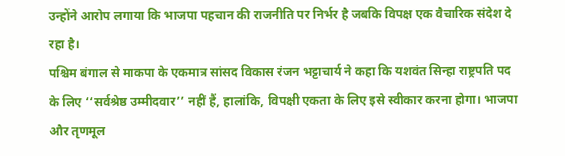उन्होंने आरोप लगाया कि भाजपा पहचान की राजनीति पर निर्भर है जबकि विपक्ष एक वैचारिक संदेश दे रहा है।
पश्चिम बंगाल से माकपा के एकमात्र सांसद विकास रंजन भट्टाचार्य ने कहा कि यशवंत सिन्हा राष्ट्रपति पद के लिए ‘‘सर्वश्रेष्ठ उम्मीदवार’’ नहीं हैं, हालांकि, विपक्षी एकता के लिए इसे स्वीकार करना होगा। भाजपा और तृणमूल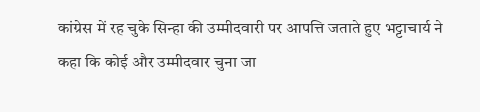कांग्रेस में रह चुके सिन्हा की उम्मीदवारी पर आपत्ति जताते हुए भट्टाचार्य ने कहा कि कोई और उम्मीदवार चुना जा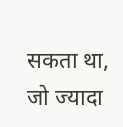सकता था, जो ज्यादा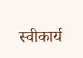स्वीकार्य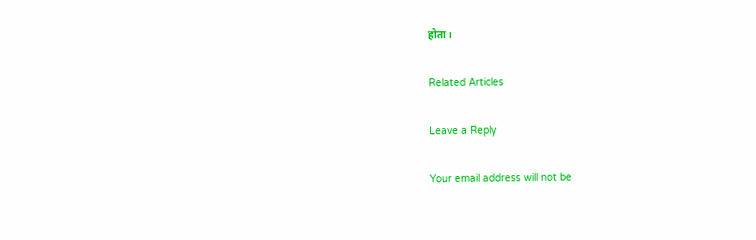होता।

Related Articles

Leave a Reply

Your email address will not be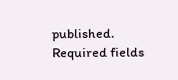published. Required fields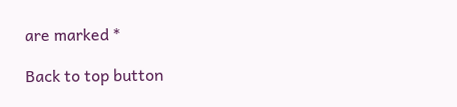are marked *

Back to top button